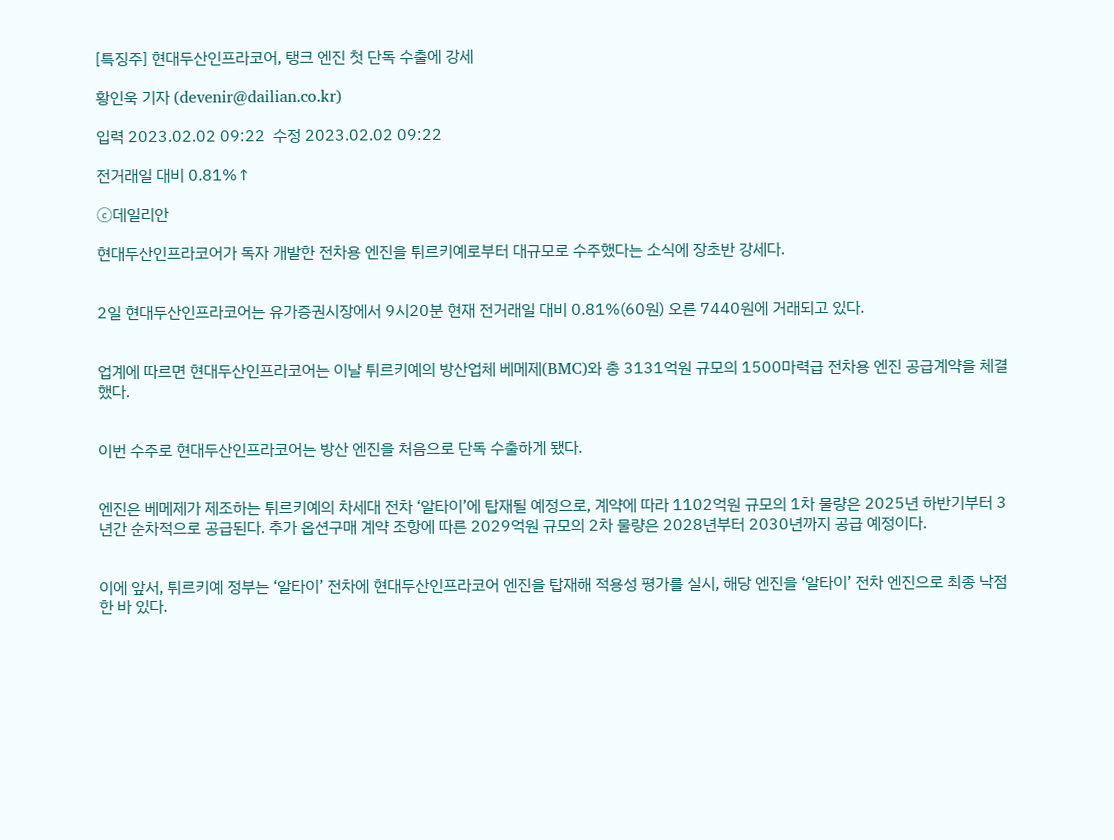[특징주] 현대두산인프라코어, 탱크 엔진 첫 단독 수출에 강세

황인욱 기자 (devenir@dailian.co.kr)

입력 2023.02.02 09:22  수정 2023.02.02 09:22

전거래일 대비 0.81%↑

ⓒ데일리안

현대두산인프라코어가 독자 개발한 전차용 엔진을 튀르키예로부터 대규모로 수주했다는 소식에 장초반 강세다.


2일 현대두산인프라코어는 유가증권시장에서 9시20분 현재 전거래일 대비 0.81%(60원) 오른 7440원에 거래되고 있다.


업계에 따르면 현대두산인프라코어는 이날 튀르키예의 방산업체 베메제(BMC)와 총 3131억원 규모의 1500마력급 전차용 엔진 공급계약을 체결했다.


이번 수주로 현대두산인프라코어는 방산 엔진을 처음으로 단독 수출하게 됐다.


엔진은 베메제가 제조하는 튀르키예의 차세대 전차 ‘알타이’에 탑재될 예정으로, 계약에 따라 1102억원 규모의 1차 물량은 2025년 하반기부터 3년간 순차적으로 공급된다. 추가 옵션구매 계약 조항에 따른 2029억원 규모의 2차 물량은 2028년부터 2030년까지 공급 예정이다.


이에 앞서, 튀르키예 정부는 ‘알타이’ 전차에 현대두산인프라코어 엔진을 탑재해 적용성 평가를 실시, 해당 엔진을 ‘알타이’ 전차 엔진으로 최종 낙점한 바 있다.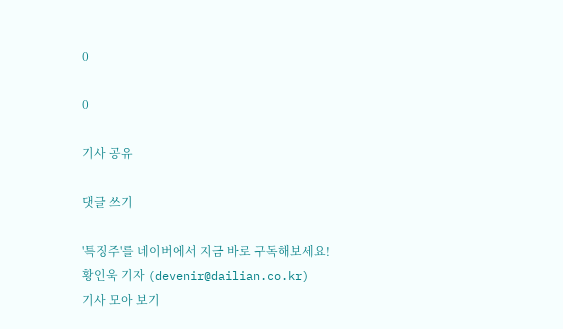0

0

기사 공유

댓글 쓰기

'특징주'를 네이버에서 지금 바로 구독해보세요!
황인욱 기자 (devenir@dailian.co.kr)
기사 모아 보기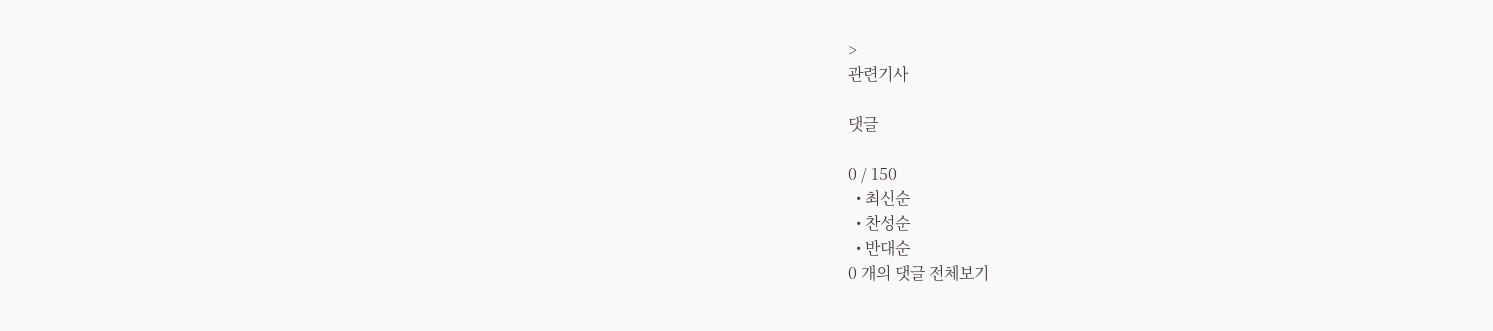>
관련기사

댓글

0 / 150
  • 최신순
  • 찬성순
  • 반대순
0 개의 댓글 전체보기